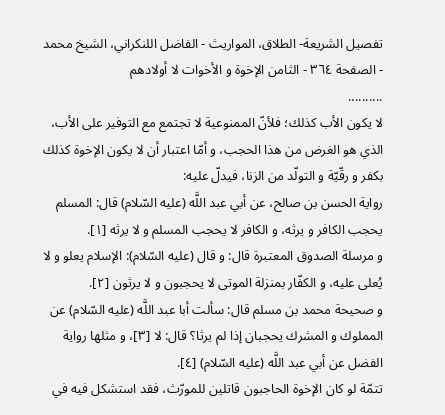تفصيل الشريعة- الطلاق، المواريث - الفاضل اللنكراني، الشيخ محمد - الصفحة ٣٦٤ - الثامن الإخوة و الأخوات لا أولادهم
..........
لا يكون الأب كذلك؛ فلأنّ الممنوعية لا تجتمع مع التوفير على الأب، الذي هو الغرض من هذا الحجب، و أمّا اعتبار أن لا يكون الإخوة كذلك بكفر و رقّيّة و التولّد من الزنا، فيدلّ عليه:
رواية الحسن بن صالح، عن أبي عبد اللَّه (عليه السّلام) قال: المسلم يحجب الكافر و يرثه، و الكافر لا يحجب المسلم و لا يرثه [١].
و مرسلة الصدوق المعتبرة قال: و قال (عليه السّلام): الإسلام يعلو و لا يُعلى عليه، و الكفّار بمنزلة الموتى لا يحجبون و لا يرثون [٢].
و صحيحة محمد بن مسلم قال: سألت أبا عبد اللَّه (عليه السّلام) عن المملوك و المشرك يحجبان إذا لم يرثا؟ قال: لا [٣]، و مثلها رواية الفضل عن أبي عبد اللَّه (عليه السّلام) [٤].
تتمّة لو كان الإخوة الحاجبون قاتلين للمورّث، فقد استشكل فيه في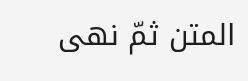المتن ثمّ نهى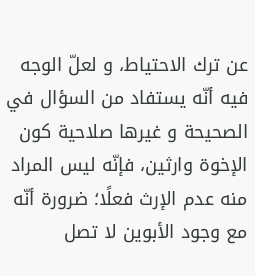عن ترك الاحتياط، و لعلّ الوجه فيه أنّه يستفاد من السؤال في الصحيحة و غيرها صلاحية كون الإخوة وارثين، فإنّه ليس المراد منه عدم الإرث فعلًا؛ ضرورة أنّه مع وجود الأبوين لا تصل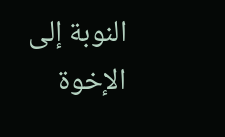النوبة إلى الإخوة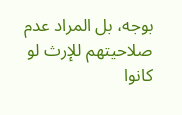بوجه، بل المراد عدم صلاحيتهم للإرث لو كانوا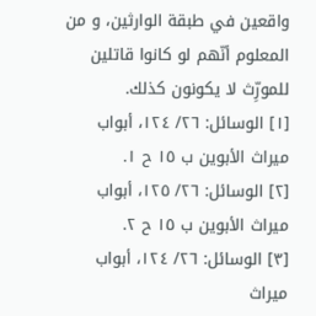واقعين في طبقة الوارثين، و من المعلوم أنّهم لو كانوا قاتلين للمورِّث لا يكونون كذلك.
[١] الوسائل: ٢٦/ ١٢٤، أبواب ميراث الأبوين ب ١٥ ح ١.
[٢] الوسائل: ٢٦/ ١٢٥، أبواب ميراث الأبوين ب ١٥ ح ٢.
[٣] الوسائل: ٢٦/ ١٢٤، أبواب ميراث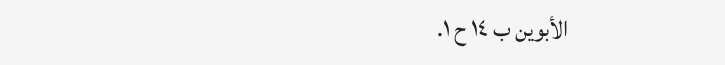الأبوين ب ١٤ ح ١.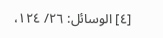[٤] الوسائل: ٢٦/ ١٢٤،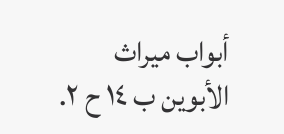أبواب ميراث الأبوين ب ١٤ ح ٢.